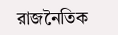রাজনৈতিক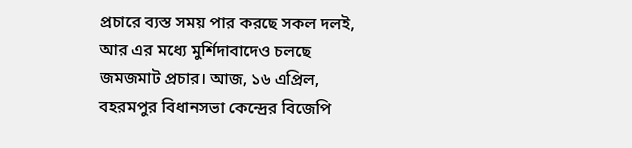প্রচারে ব্যস্ত সময় পার করছে সকল দলই, আর এর মধ্যে মুর্শিদাবাদেও চলছে জমজমাট প্রচার। আজ, ১৬ এপ্রিল, বহরমপুর বিধানসভা কেন্দ্রের বিজেপি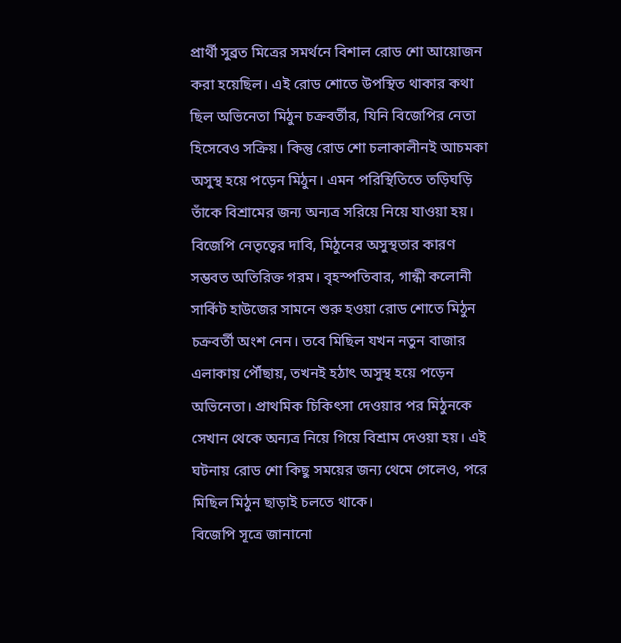প্রার্থী সুব্রত মিত্রের সমর্থনে বিশাল রোড শো আয়োজন করা হয়েছিল। এই রোড শোতে উপস্থিত থাকার কথা ছিল অভিনেতা মিঠুন চক্রবর্তীর, যিনি বিজেপির নেতা হিসেবেও সক্রিয়। কিন্তু রোড শো চলাকালীনই আচমকা অসুস্থ হয়ে পড়েন মিঠুন। এমন পরিস্থিতিতে তড়িঘড়ি তাঁকে বিশ্রামের জন্য অন্যত্র সরিয়ে নিয়ে যাওয়া হয়।
বিজেপি নেতৃত্বের দাবি, মিঠুনের অসুস্থতার কারণ সম্ভবত অতিরিক্ত গরম। বৃহস্পতিবার, গান্ধী কলোনী সার্কিট হাউজের সামনে শুরু হওয়া রোড শোতে মিঠুন চক্রবর্তী অংশ নেন। তবে মিছিল যখন নতুন বাজার এলাকায় পৌঁছায়, তখনই হঠাৎ অসুস্থ হয়ে পড়েন অভিনেতা। প্রাথমিক চিকিৎসা দেওয়ার পর মিঠুনকে সেখান থেকে অন্যত্র নিয়ে গিয়ে বিশ্রাম দেওয়া হয়। এই ঘটনায় রোড শো কিছু সময়ের জন্য থেমে গেলেও, পরে মিছিল মিঠুন ছাড়াই চলতে থাকে।
বিজেপি সূত্রে জানানো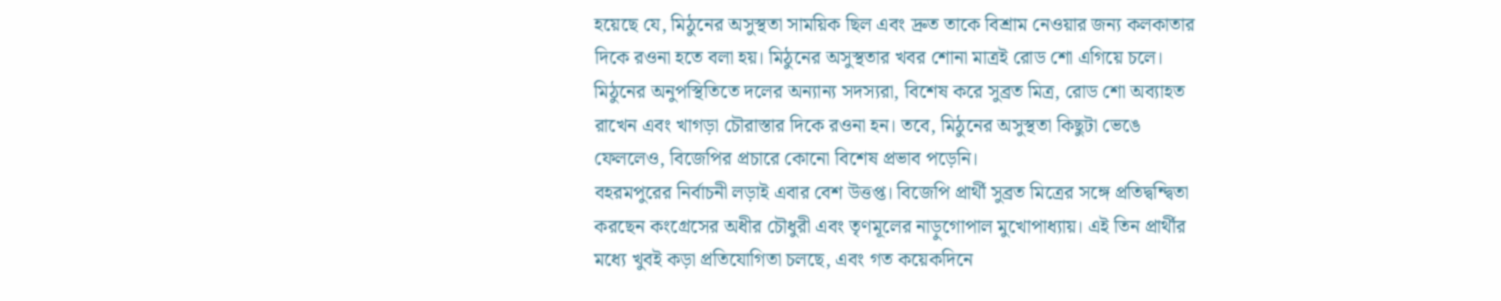হয়েছে যে, মিঠুনের অসুস্থতা সাময়িক ছিল এবং দ্রুত তাকে বিশ্রাম নেওয়ার জন্য কলকাতার দিকে রওনা হতে বলা হয়। মিঠুনের অসুস্থতার খবর শোনা মাত্রই রোড শো এগিয়ে চলে। মিঠুনের অনুপস্থিতিতে দলের অন্যান্য সদস্যরা, বিশেষ করে সুব্রত মিত্র, রোড শো অব্যাহত রাখেন এবং খাগড়া চৌরাস্তার দিকে রওনা হন। তবে, মিঠুনের অসুস্থতা কিছুটা ভেঙে ফেললেও, বিজেপির প্রচারে কোনো বিশেষ প্রভাব পড়েনি।
বহরমপুরের নির্বাচনী লড়াই এবার বেশ উত্তপ্ত। বিজেপি প্রার্থী সুব্রত মিত্রের সঙ্গে প্রতিদ্বন্দ্বিতা করছেন কংগ্রেসের অধীর চৌধুরী এবং তৃণমূলের নাড়ুগোপাল মুখোপাধ্যায়। এই তিন প্রার্থীর মধ্যে খুবই কড়া প্রতিযোগিতা চলছে, এবং গত কয়েকদিনে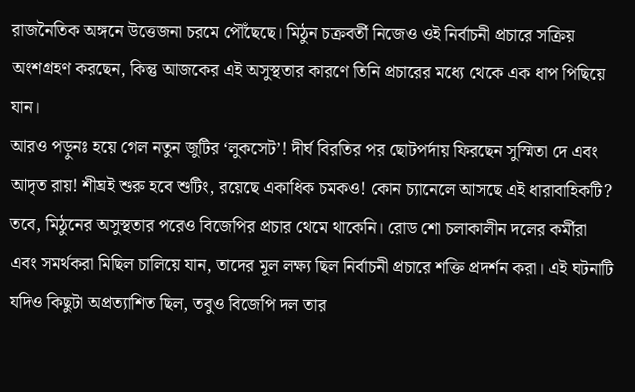রাজনৈতিক অঙ্গনে উত্তেজনা চরমে পৌঁছেছে। মিঠুন চক্রবর্তী নিজেও ওই নির্বাচনী প্রচারে সক্রিয় অংশগ্রহণ করছেন, কিন্তু আজকের এই অসুস্থতার কারণে তিনি প্রচারের মধ্যে থেকে এক ধাপ পিছিয়ে যান।
আরও পড়ুনঃ হয়ে গেল নতুন জুটির ‘লুকসেট’! দীর্ঘ বিরতির পর ছোটপর্দায় ফিরছেন সুস্মিতা দে এবং আদৃত রায়! শীঘ্রই শুরু হবে শুটিং, রয়েছে একাধিক চমকও! কোন চ্যানেলে আসছে এই ধারাবাহিকটি?
তবে, মিঠুনের অসুস্থতার পরেও বিজেপির প্রচার থেমে থাকেনি। রোড শো চলাকালীন দলের কর্মীরা এবং সমর্থকরা মিছিল চালিয়ে যান, তাদের মূল লক্ষ্য ছিল নির্বাচনী প্রচারে শক্তি প্রদর্শন করা। এই ঘটনাটি যদিও কিছুটা অপ্রত্যাশিত ছিল, তবুও বিজেপি দল তার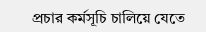প্রচার কর্মসূচি চালিয়ে যেতে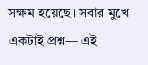সক্ষম হয়েছে। সবার মুখে একটাই প্রশ্ন— এই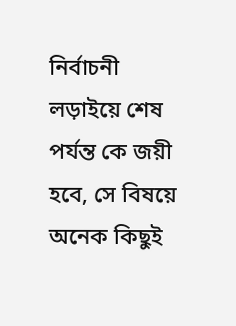নির্বাচনী লড়াইয়ে শেষ পর্যন্ত কে জয়ী হবে, সে বিষয়ে অনেক কিছুই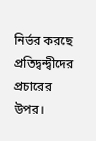নির্ভর করছে প্রতিদ্বন্দ্বীদের প্রচারের উপর।